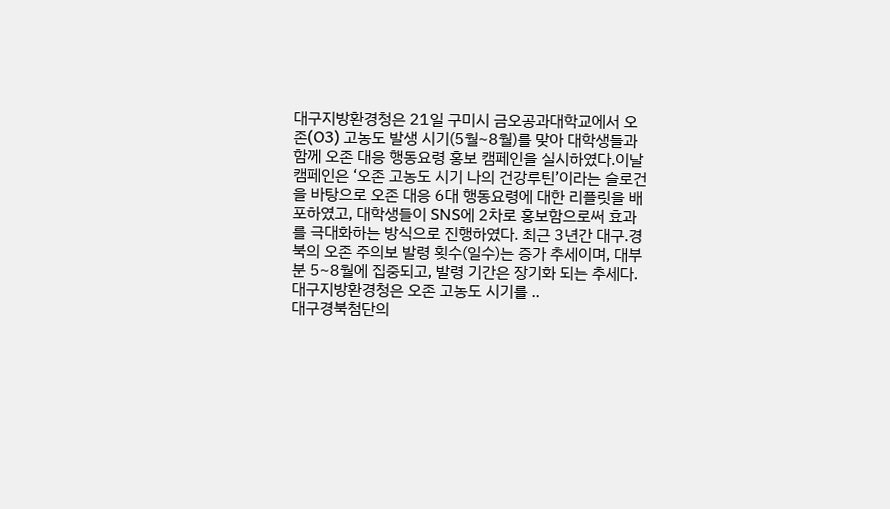대구지방환경청은 21일 구미시 금오공과대학교에서 오존(O3) 고농도 발생 시기(5월~8월)를 맞아 대학생들과 함께 오존 대응 행동요령 홍보 캠페인을 실시하였다.이날 캠페인은 ‘오존 고농도 시기 나의 건강루틴’이라는 슬로건을 바탕으로 오존 대응 6대 행동요령에 대한 리플릿을 배포하였고, 대학생들이 SNS에 2차로 홍보함으로써 효과를 극대화하는 방식으로 진행하였다. 최근 3년간 대구․경북의 오존 주의보 발령 횟수(일수)는 증가 추세이며, 대부분 5~8월에 집중되고, 발령 기간은 장기화 되는 추세다.대구지방환경청은 오존 고농도 시기를 ..
대구경북첨단의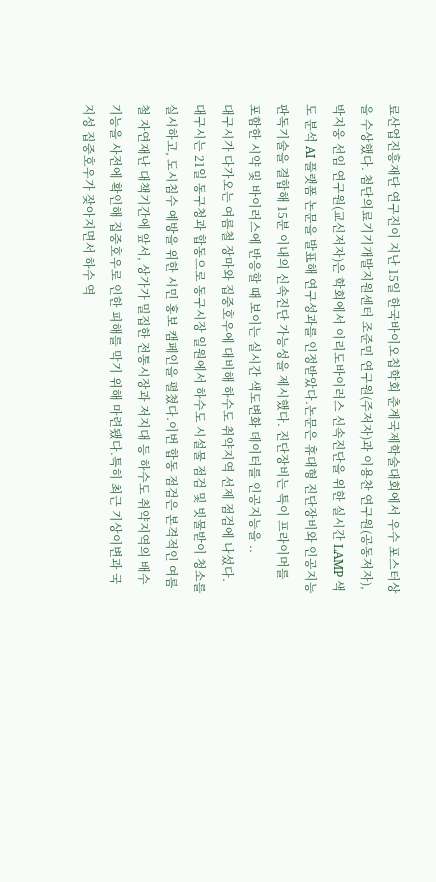료산업진흥재단 연구진이 지난 15일 한국바이오칩학회 춘계국제학술대회에서 우수 포스터상을 수상했다. 첨단의료기기개발지원센터 조준민 연구원(주저자)과 이용찬 연구원(공동저자), 박지웅 선임 연구원(교신저자)은 학회에서 이리도바이러스 신속진단을 위한 실시간 LAMP 색도 분석 AI 플랫폼 논문을 발표해 연구성과를 인정받았다.논문은 휴대형 진단장비와 인공지능 판독기술을 결합해 15분 이내의 신속진단 가능성을 제시했다. 진단장비는 특이 프라이머를 포함한 시약 및 바이러스에 반응할 때 보이는 실시간 색도변화 데이터를 인공지능을 ..
대구시가 다가오는 여름철 장마와 집중호우에 대비해 하수도 취약지역 선제 점검에 나섰다. 대구시는 21일 동구청과 합동으로 동구시장 일원에서 하수도 시설물 점검 및 빗물받이 청소를 실시하고, 도시침수 예방을 위한 시민 홍보 캠페인을 펼쳤다.이번 합동 점검은 본격적인 여름철 자연재난 대책기간에 앞서, 상가가 밀집한 전통시장과 저지대 등 하수도 취약지역의 배수 기능을 사전에 확인해 집중호우로 인한 피해를 막기 위해 마련됐다.특히 최근 기상이변과 국지성 집중호우가 잦아지면서 하수 역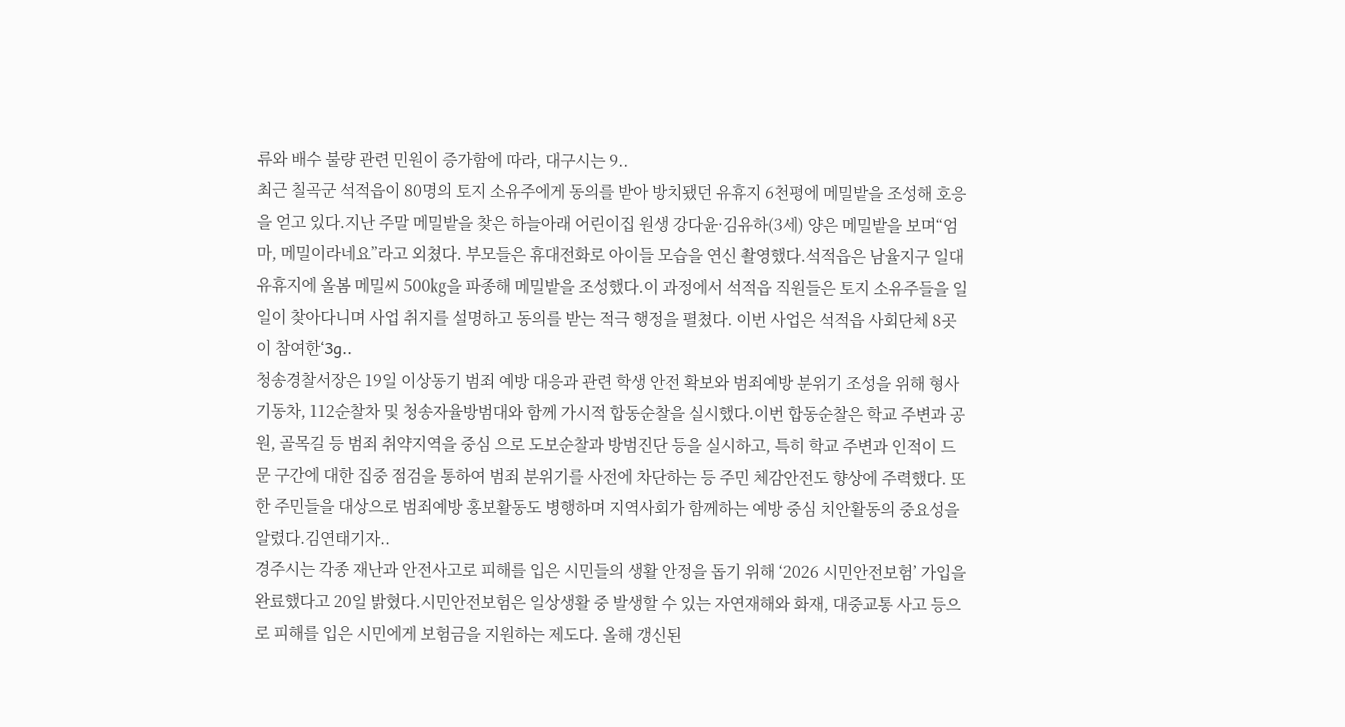류와 배수 불량 관련 민원이 증가함에 따라, 대구시는 9..
최근 칠곡군 석적읍이 80명의 토지 소유주에게 동의를 받아 방치됐던 유휴지 6천평에 메밀밭을 조성해 호응을 얻고 있다.지난 주말 메밀밭을 찾은 하늘아래 어린이집 원생 강다윤·김유하(3세) 양은 메밀밭을 보며“엄마, 메밀이라네요”라고 외쳤다. 부모들은 휴대전화로 아이들 모습을 연신 촬영했다.석적읍은 남율지구 일대 유휴지에 올봄 메밀씨 500㎏을 파종해 메밀밭을 조성했다.이 과정에서 석적읍 직원들은 토지 소유주들을 일일이 찾아다니며 사업 취지를 설명하고 동의를 받는 적극 행정을 펼쳤다. 이번 사업은 석적읍 사회단체 8곳이 참여한‘3g..
청송경찰서장은 19일 이상동기 범죄 예방 대응과 관련 학생 안전 확보와 범죄예방 분위기 조성을 위해 형사기동차, 112순찰차 및 청송자율방범대와 함께 가시적 합동순찰을 실시했다.이번 합동순찰은 학교 주변과 공원, 골목길 등 범죄 취약지역을 중심 으로 도보순찰과 방범진단 등을 실시하고, 특히 학교 주변과 인적이 드문 구간에 대한 집중 점검을 통하여 범죄 분위기를 사전에 차단하는 등 주민 체감안전도 향상에 주력했다. 또한 주민들을 대상으로 범죄예방 홍보활동도 병행하며 지역사회가 함께하는 예방 중심 치안활동의 중요성을 알렸다.김연태기자..
경주시는 각종 재난과 안전사고로 피해를 입은 시민들의 생활 안정을 돕기 위해 ‘2026 시민안전보험’ 가입을 완료했다고 20일 밝혔다.시민안전보험은 일상생활 중 발생할 수 있는 자연재해와 화재, 대중교통 사고 등으로 피해를 입은 시민에게 보험금을 지원하는 제도다. 올해 갱신된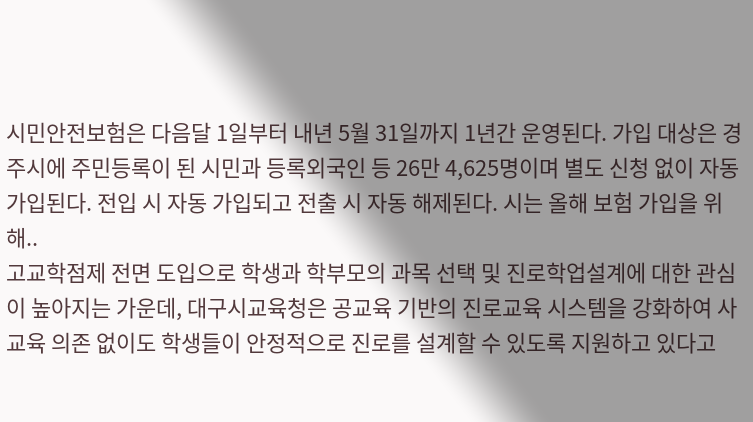시민안전보험은 다음달 1일부터 내년 5월 31일까지 1년간 운영된다. 가입 대상은 경주시에 주민등록이 된 시민과 등록외국인 등 26만 4,625명이며 별도 신청 없이 자동 가입된다. 전입 시 자동 가입되고 전출 시 자동 해제된다. 시는 올해 보험 가입을 위해..
고교학점제 전면 도입으로 학생과 학부모의 과목 선택 및 진로학업설계에 대한 관심이 높아지는 가운데, 대구시교육청은 공교육 기반의 진로교육 시스템을 강화하여 사교육 의존 없이도 학생들이 안정적으로 진로를 설계할 수 있도록 지원하고 있다고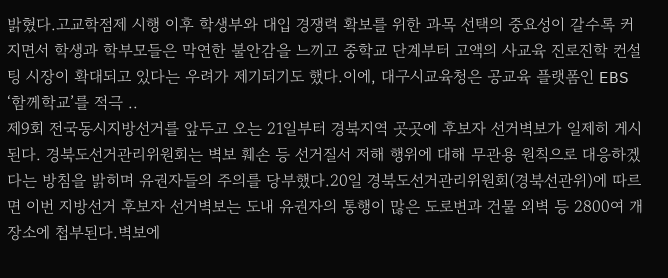밝혔다.고교학점제 시행 이후 학생부와 대입 경쟁력 확보를 위한 과목 선택의 중요성이 갈수록 커지면서 학생과 학부모들은 막연한 불안감을 느끼고 중학교 단계부터 고액의 사교육 진로진학 컨설팅 시장이 확대되고 있다는 우려가 제기되기도 했다.이에, 대구시교육청은 공교육 플랫폼인 EBS ‘함께학교’를 적극 ..
제9회 전국동시지방선거를 앞두고 오는 21일부터 경북지역 곳곳에 후보자 선거벽보가 일제히 게시된다. 경북도선거관리위원회는 벽보 훼손 등 선거질서 저해 행위에 대해 무관용 원칙으로 대응하겠다는 방침을 밝히며 유권자들의 주의를 당부했다.20일 경북도선거관리위원회(경북선관위)에 따르면 이번 지방선거 후보자 선거벽보는 도내 유권자의 통행이 많은 도로변과 건물 외벽 등 2800여 개 장소에 첩부된다.벽보에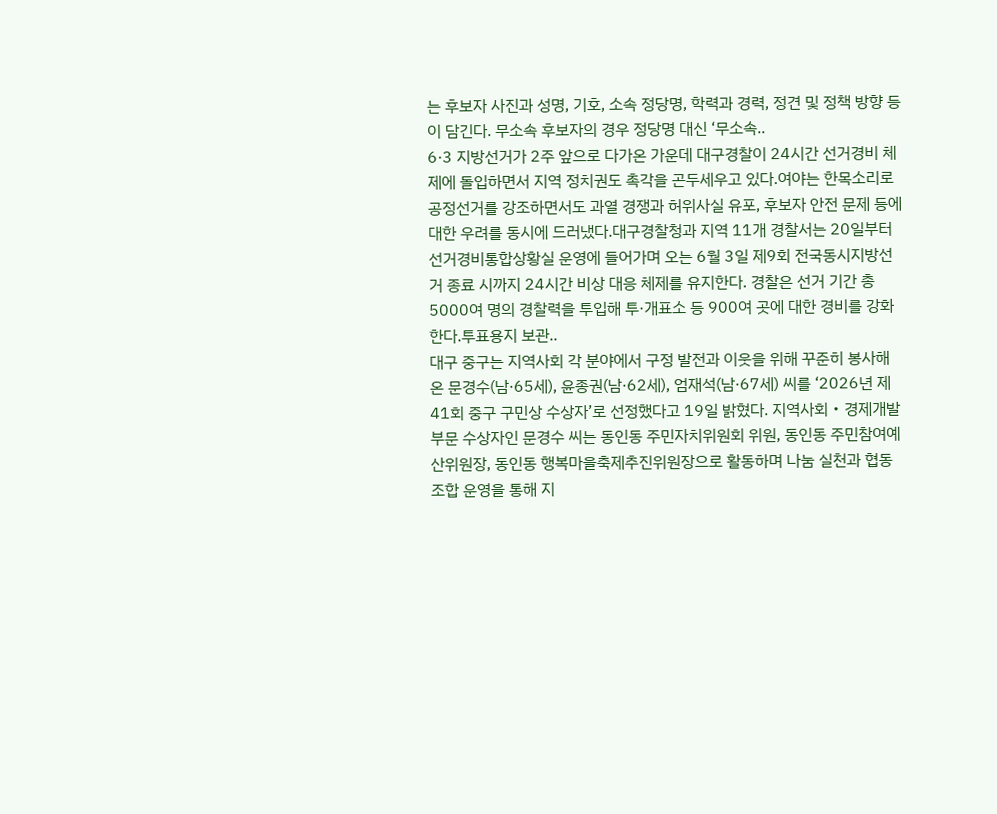는 후보자 사진과 성명, 기호, 소속 정당명, 학력과 경력, 정견 및 정책 방향 등이 담긴다. 무소속 후보자의 경우 정당명 대신 ‘무소속..
6·3 지방선거가 2주 앞으로 다가온 가운데 대구경찰이 24시간 선거경비 체제에 돌입하면서 지역 정치권도 촉각을 곤두세우고 있다.여야는 한목소리로 공정선거를 강조하면서도 과열 경쟁과 허위사실 유포, 후보자 안전 문제 등에 대한 우려를 동시에 드러냈다.대구경찰청과 지역 11개 경찰서는 20일부터 선거경비통합상황실 운영에 들어가며 오는 6월 3일 제9회 전국동시지방선거 종료 시까지 24시간 비상 대응 체제를 유지한다. 경찰은 선거 기간 총 5000여 명의 경찰력을 투입해 투·개표소 등 900여 곳에 대한 경비를 강화한다.투표용지 보관..
대구 중구는 지역사회 각 분야에서 구정 발전과 이웃을 위해 꾸준히 봉사해 온 문경수(남·65세), 윤종권(남·62세), 엄재석(남·67세) 씨를 ‘2026년 제41회 중구 구민상 수상자’로 선정했다고 19일 밝혔다. 지역사회‧경제개발 부문 수상자인 문경수 씨는 동인동 주민자치위원회 위원, 동인동 주민참여예산위원장, 동인동 행복마을축제추진위원장으로 활동하며 나눔 실천과 협동조합 운영을 통해 지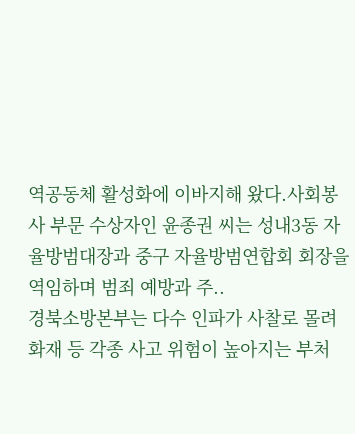역공동체 활성화에 이바지해 왔다.사회봉사 부문 수상자인 윤종권 씨는 성내3동 자율방범대장과 중구 자율방범연합회 회장을 역임하며 범죄 예방과 주..
경북소방본부는 다수 인파가 사찰로 몰려 화재 등 각종 사고 위험이 높아지는 부처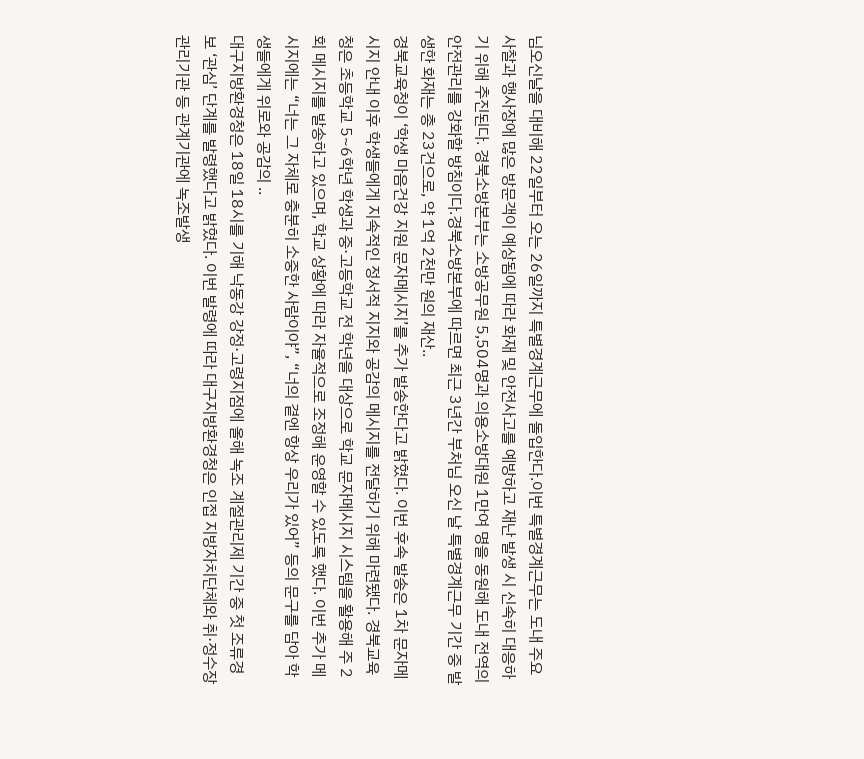님오신날을 대비해 22일부터 오는 26일까지 특별경계근무에 돌입한다.이번 특별경계근무는 도내 주요 사찰과 행사장에 많은 방문객이 예상됨에 따라 화재 및 안전사고를 예방하고 재난 발생 시 신속히 대응하기 위해 추진된다. 경북소방본부는 소방공무원 5,504명과 의용소방대원 1만여 명을 동원해 도내 전역의 안전관리를 강화할 방침이다.경북소방본부에 따르면 최근 3년간 부처님 오신 날 특별경계근무 기간 중 발생한 화재는 총 23건으로, 약 1억 2천만 원의 재산..
경북교육청이 ‘학생 마음건강 지원 문자메시지’를 추가 발송한다고 밝혔다. 이번 후속 발송은 1차 문자메시지 안내 이후 학생들에게 지속적인 정서적 지지와 공감의 메시지를 전달하기 위해 마련됐다. 경북교육청은 초등학교 5~6학년 학생과 중·고등학교 전 학년을 대상으로 학교 문자메시지 시스템을 활용해 주 2회 메시지를 발송하고 있으며, 학교 상황에 따라 자율적으로 조정해 운영할 수 있도록 했다. 이번 추가 메시지에는 “너는 그 자체로 충분히 소중한 사람이야”, “너의 곁엔 항상 우리가 있어” 등의 문구를 담아 학생들에게 위로와 공감의 ..
대구지방환경청은 18일 18시를 기해 낙동강 강정·고령지점에 올해 녹조 계절관리제 기간 중 첫 조류경보 ‘관심’ 단계를 발령했다고 밝혔다. 이번 발령에 따라 대구지방환경청은 인접 지방자치단체와 취·정수장 관리기관 등 관계기관에 녹조발생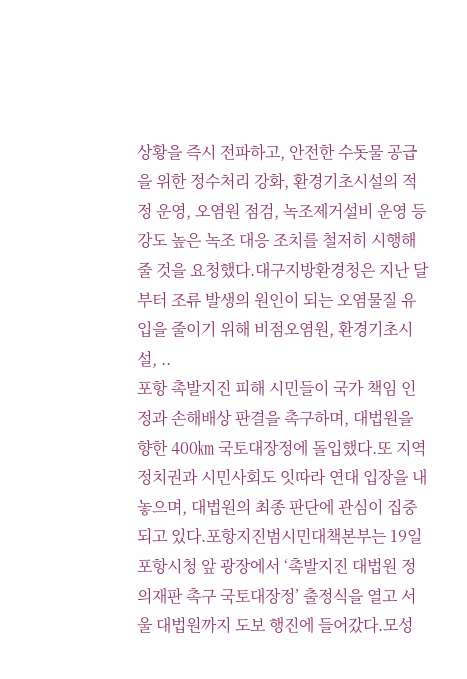상황을 즉시 전파하고, 안전한 수돗물 공급을 위한 정수처리 강화, 환경기초시설의 적정 운영, 오염원 점검, 녹조제거설비 운영 등 강도 높은 녹조 대응 조치를 철저히 시행해 줄 것을 요청했다.대구지방환경청은 지난 달부터 조류 발생의 원인이 되는 오염물질 유입을 줄이기 위해 비점오염원, 환경기초시설, ..
포항 촉발지진 피해 시민들이 국가 책임 인정과 손해배상 판결을 촉구하며, 대법원을 향한 400㎞ 국토대장정에 돌입했다.또 지역 정치권과 시민사회도 잇따라 연대 입장을 내놓으며, 대법원의 최종 판단에 관심이 집중되고 있다.포항지진범시민대책본부는 19일 포항시청 앞 광장에서 ‘촉발지진 대법원 정의재판 촉구 국토대장정’ 출정식을 열고 서울 대법원까지 도보 행진에 들어갔다.모성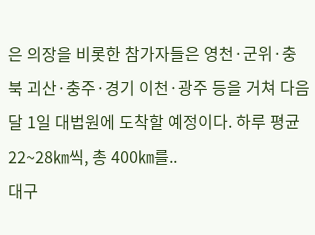은 의장을 비롯한 참가자들은 영천·군위·충북 괴산·충주·경기 이천·광주 등을 거쳐 다음 달 1일 대법원에 도착할 예정이다. 하루 평균 22~28㎞씩, 총 400㎞를..
대구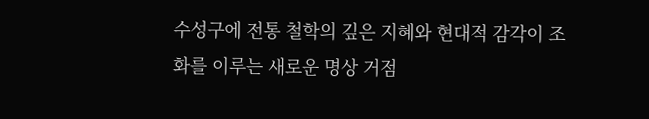수성구에 전통 철학의 깊은 지혜와 현대적 감각이 조화를 이루는 새로운 명상 거점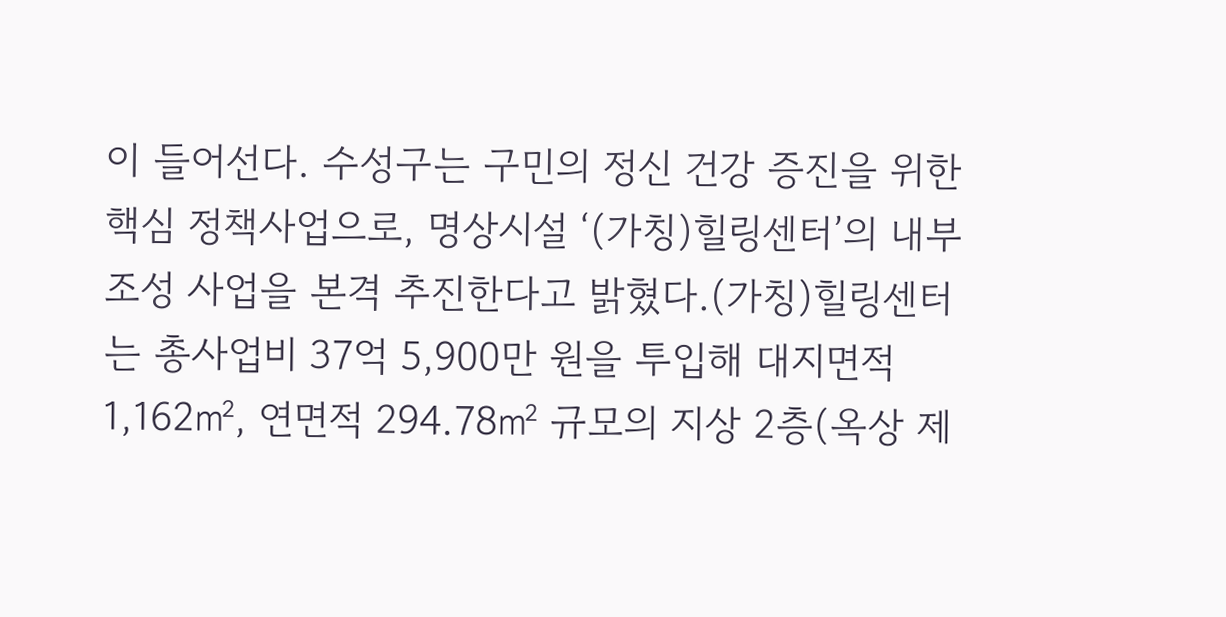이 들어선다. 수성구는 구민의 정신 건강 증진을 위한 핵심 정책사업으로, 명상시설 ‘(가칭)힐링센터’의 내부 조성 사업을 본격 추진한다고 밝혔다.(가칭)힐링센터는 총사업비 37억 5,900만 원을 투입해 대지면적 1,162㎡, 연면적 294.78㎡ 규모의 지상 2층(옥상 제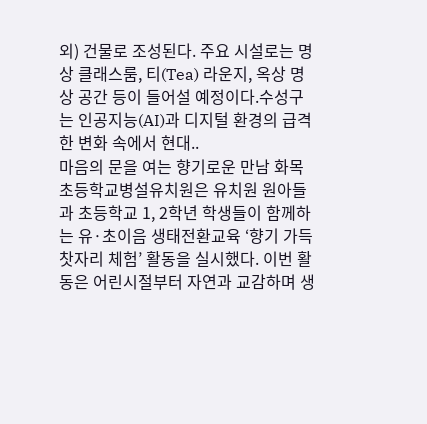외) 건물로 조성된다. 주요 시설로는 명상 클래스룸, 티(Tea) 라운지, 옥상 명상 공간 등이 들어설 예정이다.수성구는 인공지능(AI)과 디지털 환경의 급격한 변화 속에서 현대..
마음의 문을 여는 향기로운 만남 화목초등학교병설유치원은 유치원 원아들과 초등학교 1, 2학년 학생들이 함께하는 유·초이음 생태전환교육 ‘향기 가득 찻자리 체험’ 활동을 실시했다. 이번 활동은 어린시절부터 자연과 교감하며 생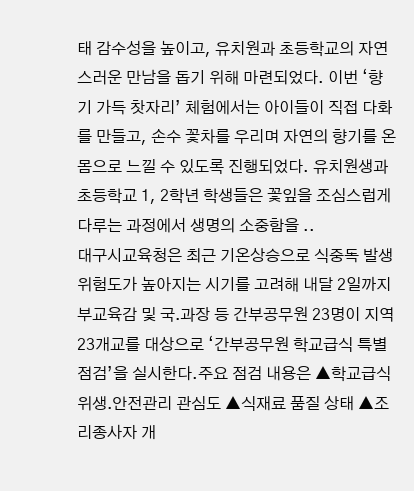태 감수성을 높이고, 유치원과 초등학교의 자연스러운 만남을 돕기 위해 마련되었다. 이번 ‘향기 가득 찻자리’ 체험에서는 아이들이 직접 다화를 만들고, 손수 꽃차를 우리며 자연의 향기를 온몸으로 느낄 수 있도록 진행되었다. 유치원생과 초등학교 1, 2학년 학생들은 꽃잎을 조심스럽게 다루는 과정에서 생명의 소중함을 ..
대구시교육청은 최근 기온상승으로 식중독 발생 위험도가 높아지는 시기를 고려해 내달 2일까지 부교육감 및 국․과장 등 간부공무원 23명이 지역 23개교를 대상으로 ‘간부공무원 학교급식 특별점검’을 실시한다.주요 점검 내용은 ▲학교급식 위생․안전관리 관심도 ▲식재료 품질 상태 ▲조리종사자 개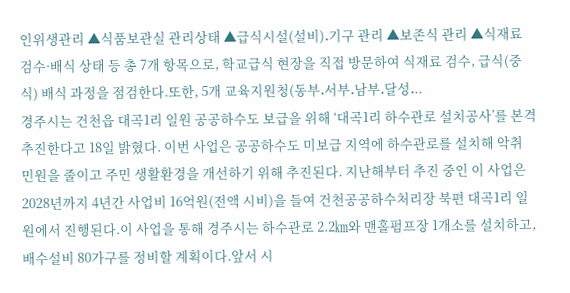인위생관리 ▲식품보관실 관리상태 ▲급식시설(설비)․기구 관리 ▲보존식 관리 ▲식재료 검수·배식 상태 등 총 7개 항목으로, 학교급식 현장을 직접 방문하여 식재료 검수, 급식(중식) 배식 과정을 점검한다.또한, 5개 교육지원청(동부․서부․남부․달성․..
경주시는 건천읍 대곡1리 일원 공공하수도 보급을 위해 ‘대곡1리 하수관로 설치공사’를 본격 추진한다고 18일 밝혔다. 이번 사업은 공공하수도 미보급 지역에 하수관로를 설치해 악취 민원을 줄이고 주민 생활환경을 개선하기 위해 추진된다. 지난해부터 추진 중인 이 사업은 2028년까지 4년간 사업비 16억원(전액 시비)을 들여 건천공공하수처리장 북편 대곡1리 일원에서 진행된다.이 사업을 통해 경주시는 하수관로 2.2㎞와 맨홀펌프장 1개소를 설치하고, 배수설비 80가구를 정비할 계획이다.앞서 시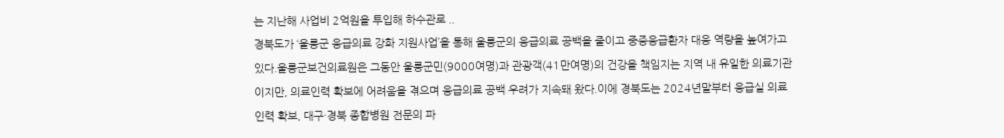는 지난해 사업비 2억원을 투입해 하수관로 ..
경북도가 ‘울릉군 응급의료 강화 지원사업’을 통해 울릉군의 응급의료 공백을 줄이고 중증응급환자 대응 역량을 높여가고 있다.울릉군보건의료원은 그동안 울릉군민(9000여명)과 관광객(41만여명)의 건강을 책임지는 지역 내 유일한 의료기관이지만, 의료인력 확보에 어려움을 겪으며 응급의료 공백 우려가 지속돼 왔다.이에 경북도는 2024년말부터 응급실 의료인력 확보, 대구·경북 종합병원 전문의 파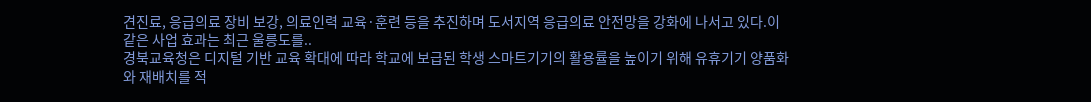견진료, 응급의료 장비 보강, 의료인력 교육·훈련 등을 추진하며 도서지역 응급의료 안전망을 강화에 나서고 있다.이 같은 사업 효과는 최근 울릉도를..
경북교육청은 디지털 기반 교육 확대에 따라 학교에 보급된 학생 스마트기기의 활용률을 높이기 위해 유휴기기 양품화와 재배치를 적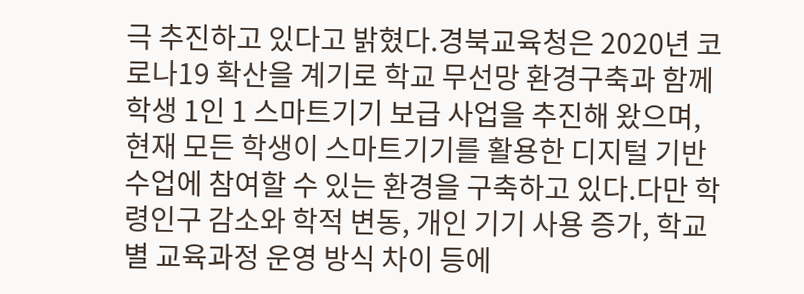극 추진하고 있다고 밝혔다.경북교육청은 2020년 코로나19 확산을 계기로 학교 무선망 환경구축과 함께 학생 1인 1 스마트기기 보급 사업을 추진해 왔으며, 현재 모든 학생이 스마트기기를 활용한 디지털 기반 수업에 참여할 수 있는 환경을 구축하고 있다.다만 학령인구 감소와 학적 변동, 개인 기기 사용 증가, 학교별 교육과정 운영 방식 차이 등에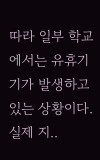따라 일부 학교에서는 유휴기기가 발생하고 있는 상황이다.실제 지..